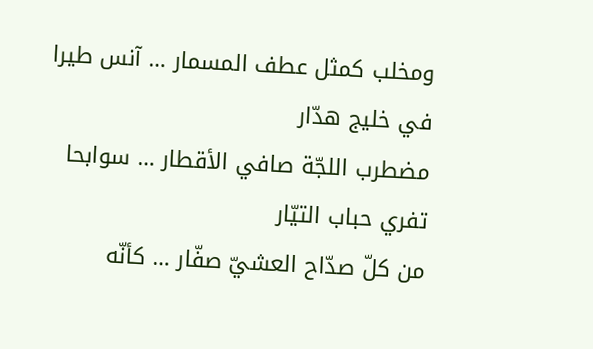ومخلب كمثل عطف المسمار … آنس طيرا في خليج هدّار
مضطرب اللجّة صافي الأقطار … سوابحا تفري حباب التيّار
من كلّ صدّاح العشيّ صفّار … كأنّه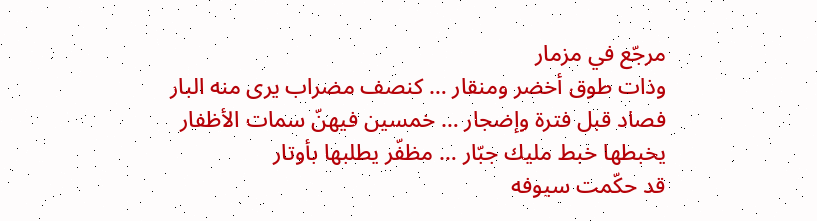مرجّع في مزمار
وذات طوق أخضر ومنقار … كنصف مضراب يرى منه البار
فصاد قبل فترة وإضجار … خمسين فيهنّ سمات الأظفار
يخبطها خبط مليك جبّار … مظفّر يطلبها بأوتار
قد حكّمت سيوفه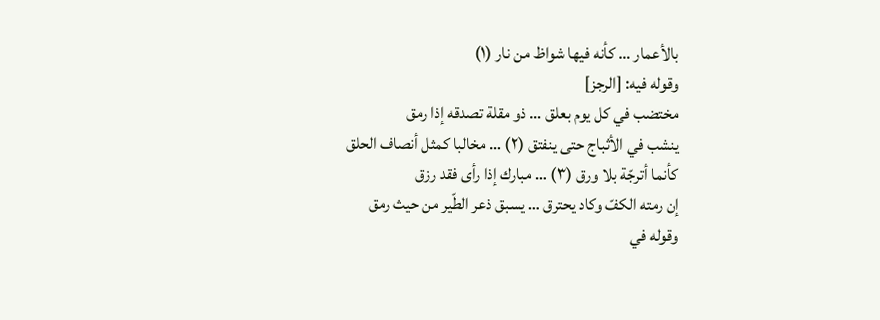بالأعمار … كأنه فيها شواظ من نار (١)
وقوله فيه: [الرجز]
مختضب في كل يوم بعلق … ذو مقلة تصدقه إذا رمق
ينشب في الأثباج حتى ينفتق (٢) … مخالبا كمثل أنصاف الحلق
كأنما أترجّة بلا ورق (٣) … مبارك إذا رأى فقد رزق
إن رمته الكفّ وكاد يحترق … يسبق ذعر الطّير من حيث رمق
وقوله في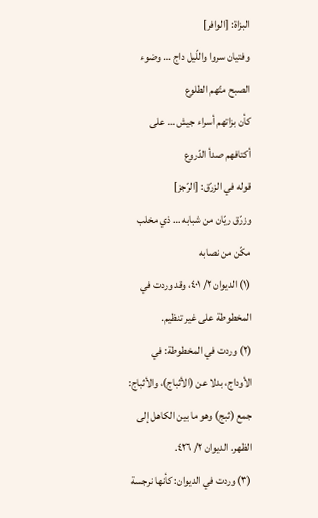البزاة: [الوافر]
وفتيان سروا واللّيل داج … وضوء الصبح متّهم الطلوع
كأن بزاتهم أسراء جيش … على أكتافهم صدأ الدّروع
قوله في الزرّق: [الرّجز]
وزرّق ريّان من شبابه … ذي مخلب مكّن من نصابه
(١) الديوان ٢/ ٤٠١، وقد وردت في المخطوطة على غير تنظيم.
(٢) وردت في المخطوطة: في الأوداج، بدلا عن (الأثباج)، والأثباج: جمع (ثبج) وهو ما بين الكاهل إلى الظهر. الديوان ٢/ ٤٢٦.
(٣) وردت في الديوان: كأنها نرجسة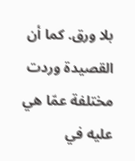بلا ورق. كما أن القصيدة وردت مختلفة عمّا هي عليه في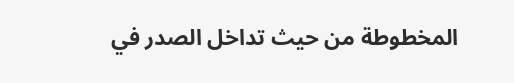المخطوطة من حيث تداخل الصدر في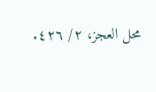محل العجز، ٢/ ٤٢٦.